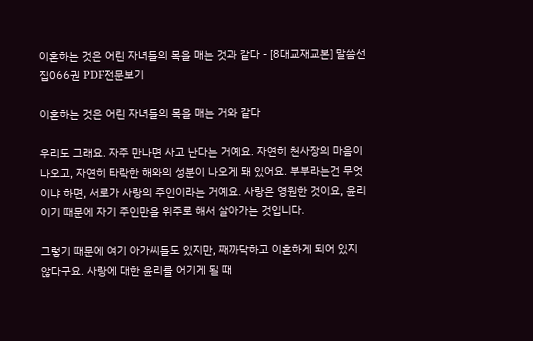이혼하는 것은 어린 자녀들의 목을 매는 것과 같다 - [8대교재교본] 말씀선집066권 PDF전문보기

이혼하는 것은 어린 자녀들의 목을 매는 거와 같다

우리도 그래요. 자주 만나면 사고 난다는 거예요. 자연히 천사장의 마음이 나오고, 자연히 타락한 해와의 성분이 나오게 돼 있어요. 부부라는건 무엇이냐 하면, 서로가 사랑의 주인이라는 거예요. 사랑은 영원한 것이요, 윤리이기 때문에 자기 주인만을 위주로 해서 살아가는 것입니다.

그렇기 때문에 여기 아가씨들도 있지만, 째까닥하고 이혼하게 되어 있지 않다구요. 사랑에 대한 윤리를 어기게 될 때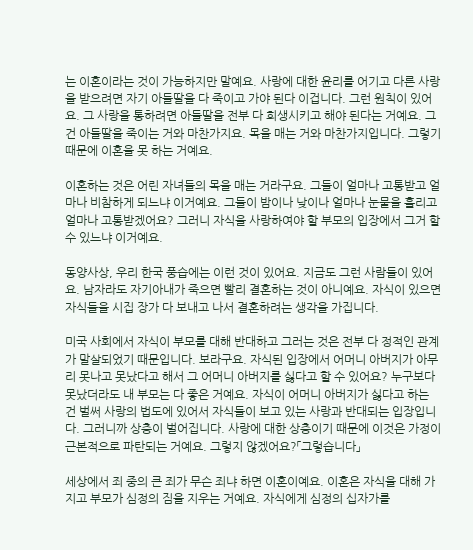는 이혼이라는 것이 가능하지만 말예요. 사랑에 대한 윤리를 어기고 다른 사랑을 받으려면 자기 아들딸을 다 죽이고 가야 된다 이겁니다. 그런 원칙이 있어요. 그 사랑을 통하려면 아들딸을 전부 다 희생시키고 해야 된다는 거예요. 그건 아들딸을 죽이는 거와 마찬가지요. 목을 매는 거와 마찬가지입니다. 그렇기 때문에 이혼을 못 하는 거예요.

이혼하는 것은 어린 자녀들의 목을 매는 거라구요. 그들이 얼마나 고통받고 얼마나 비참하게 되느냐 이거예요. 그들이 밤이나 낮이나 얼마나 눈물을 흘리고 얼마나 고통받겠어요? 그러니 자식을 사랑하여야 할 부모의 입장에서 그거 할 수 있느냐 이거예요.

동양사상, 우리 한국 풍습에는 이런 것이 있어요. 지금도 그런 사람들이 있어요. 남자라도 자기아내가 죽으면 빨리 결혼하는 것이 아니예요. 자식이 있으면 자식들을 시집 장가 다 보내고 나서 결혼하려는 생각을 가집니다.

미국 사회에서 자식이 부모를 대해 반대하고 그러는 것은 전부 다 정적인 관계가 말살되었기 때문입니다. 보라구요. 자식된 입장에서 어머니 아버지가 아무리 못나고 못났다고 해서 그 어머니 아버지를 싫다고 할 수 있어요? 누구보다 못났더라도 내 부모는 다 좋은 거예요. 자식이 어머니 아버지가 싫다고 하는 건 벌써 사랑의 법도에 있어서 자식들이 보고 있는 사랑과 반대되는 입장입니다. 그러니까 상충이 벌어집니다. 사랑에 대한 상충이기 때문에 이것은 가정이 근본적으로 파탄되는 거예요. 그렇지 않겠어요?「그렇습니다」

세상에서 죄 중의 큰 죄가 무슨 죄냐 하면 이혼이예요. 이혼은 자식을 대해 가지고 부모가 심정의 짐을 지우는 거예요. 자식에게 심정의 십자가를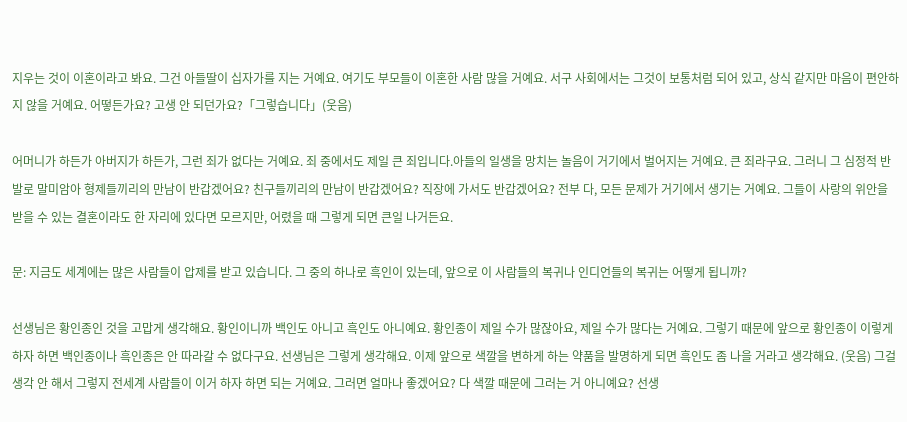지우는 것이 이혼이라고 봐요. 그건 아들딸이 십자가를 지는 거예요. 여기도 부모들이 이혼한 사람 많을 거예요. 서구 사회에서는 그것이 보통처럼 되어 있고, 상식 같지만 마음이 편안하지 않을 거예요. 어떻든가요? 고생 안 되던가요?「그렇습니다」(웃음)

어머니가 하든가 아버지가 하든가, 그런 죄가 없다는 거예요. 죄 중에서도 제일 큰 죄입니다.아들의 일생을 망치는 놀음이 거기에서 벌어지는 거예요. 큰 죄라구요. 그러니 그 심정적 반발로 말미암아 형제들끼리의 만남이 반갑겠어요? 친구들끼리의 만남이 반갑겠어요? 직장에 가서도 반갑겠어요? 전부 다, 모든 문제가 거기에서 생기는 거예요. 그들이 사랑의 위안을 받을 수 있는 결혼이라도 한 자리에 있다면 모르지만, 어렸을 때 그렇게 되면 큰일 나거든요.

문: 지금도 세계에는 많은 사람들이 압제를 받고 있습니다. 그 중의 하나로 흑인이 있는데, 앞으로 이 사람들의 복귀나 인디언들의 복귀는 어떻게 됩니까?

선생님은 황인종인 것을 고맙게 생각해요. 황인이니까 백인도 아니고 흑인도 아니예요. 황인종이 제일 수가 많잖아요, 제일 수가 많다는 거예요. 그렇기 때문에 앞으로 황인종이 이렇게 하자 하면 백인종이나 흑인종은 안 따라갈 수 없다구요. 선생님은 그렇게 생각해요. 이제 앞으로 색깔을 변하게 하는 약품을 발명하게 되면 흑인도 좀 나을 거라고 생각해요. (웃음) 그걸 생각 안 해서 그렇지 전세계 사람들이 이거 하자 하면 되는 거예요. 그러면 얼마나 좋겠어요? 다 색깔 때문에 그러는 거 아니예요? 선생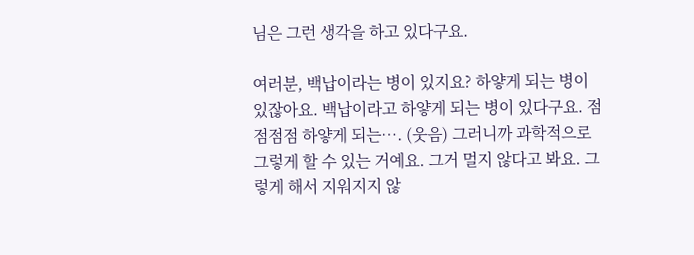님은 그런 생각을 하고 있다구요.

여러분, 백납이라는 병이 있지요? 하얗게 되는 병이 있잖아요. 백납이라고 하얗게 되는 병이 있다구요. 점점점점 하얗게 되는…. (웃음) 그러니까 과학적으로 그렇게 할 수 있는 거예요. 그거 멀지 않다고 봐요. 그렇게 해서 지워지지 않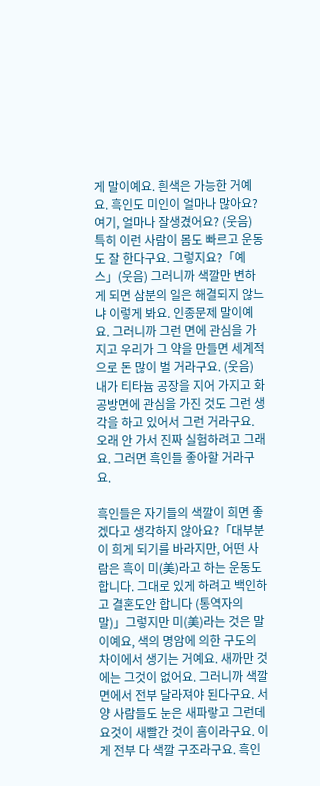게 말이예요. 흰색은 가능한 거예요. 흑인도 미인이 얼마나 많아요? 여기, 얼마나 잘생겼어요? (웃음) 특히 이런 사람이 몸도 빠르고 운동도 잘 한다구요. 그렇지요?「예스」(웃음) 그러니까 색깔만 변하게 되면 삼분의 일은 해결되지 않느냐 이렇게 봐요. 인종문제 말이예요. 그러니까 그런 면에 관심을 가지고 우리가 그 약을 만들면 세계적으로 돈 많이 벌 거라구요. (웃음) 내가 티타늄 공장을 지어 가지고 화공방면에 관심을 가진 것도 그런 생각을 하고 있어서 그런 거라구요. 오래 안 가서 진짜 실험하려고 그래요. 그러면 흑인들 좋아할 거라구요.

흑인들은 자기들의 색깔이 희면 좋겠다고 생각하지 않아요?「대부분이 희게 되기를 바라지만, 어떤 사람은 흑이 미(美)라고 하는 운동도 합니다. 그대로 있게 하려고 백인하고 결혼도안 합니다 (통역자의 말)」그렇지만 미(美)라는 것은 말이예요, 색의 명암에 의한 구도의 차이에서 생기는 거예요. 새까만 것에는 그것이 없어요. 그러니까 색깔면에서 전부 달라져야 된다구요. 서양 사람들도 눈은 새파랗고 그런데 요것이 새빨간 것이 흠이라구요. 이게 전부 다 색깔 구조라구요. 흑인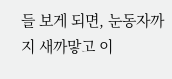들 보게 되면, 눈동자까지 새까맣고 이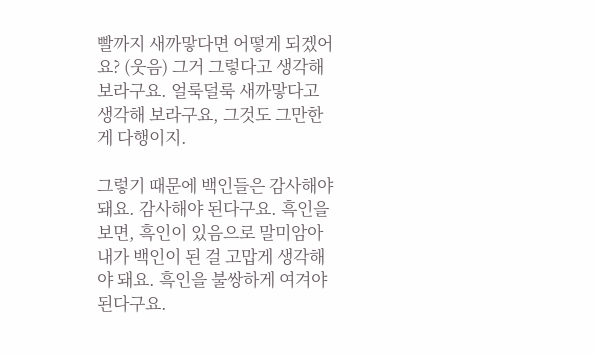빨까지 새까맣다면 어떻게 되겠어요? (웃음) 그거 그렇다고 생각해 보라구요. 얼룩덜룩 새까맣다고 생각해 보라구요, 그것도 그만한 게 다행이지.

그렇기 때문에 백인들은 감사해야 돼요. 감사해야 된다구요. 흑인을 보면, 흑인이 있음으로 말미암아 내가 백인이 된 걸 고맙게 생각해야 돼요. 흑인을 불쌍하게 여겨야 된다구요.